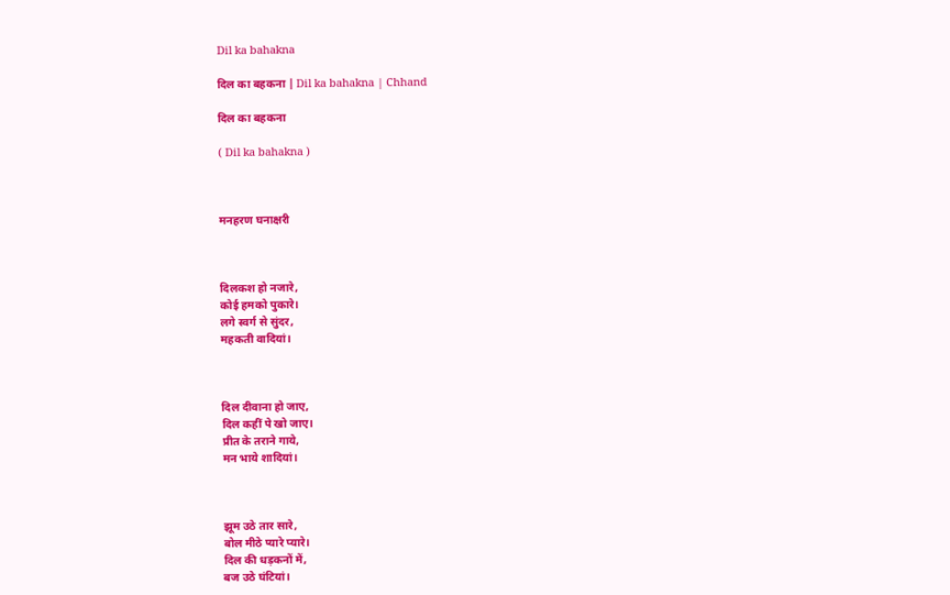Dil ka bahakna

दिल का बहकना | Dil ka bahakna | Chhand

दिल का बहकना

( Dil ka bahakna )



मनहरण घनाक्षरी



दिलकश हो नजारे,
कोई हमको पुकारे।
लगे स्वर्ग से सुंदर,
महकती वादियां।



दिल दीवाना हो जाए,
दिल कहीं पे खो जाए।
प्रीत के तराने गाये,
मन भाये शादियां।



झूम उठे तार सारे,
बोल मीठे प्यारे प्यारे।
दिल की धड़कनों में,
बज उठे घंटियां।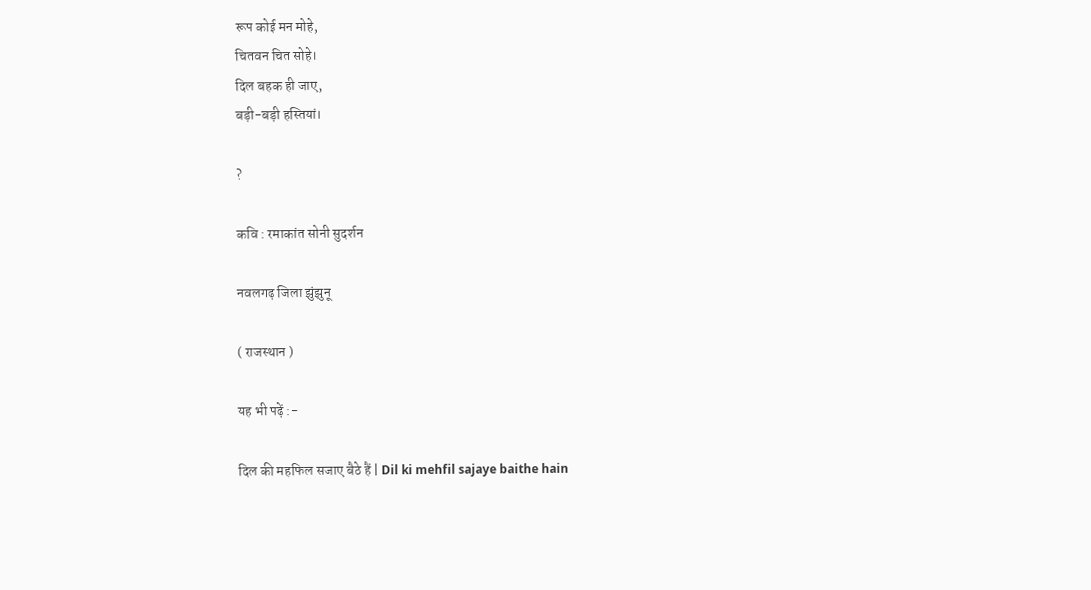रूप कोई मन मोहे,
चितवन चित सोहे।
दिल बहक ही जाए,
बड़ी-बड़ी हस्तियां।

?

कवि : रमाकांत सोनी सुदर्शन

नवलगढ़ जिला झुंझुनू

( राजस्थान )

यह भी पढ़ें :-

दिल की महफिल सजाए बैठे हैं | Dil ki mehfil sajaye baithe hain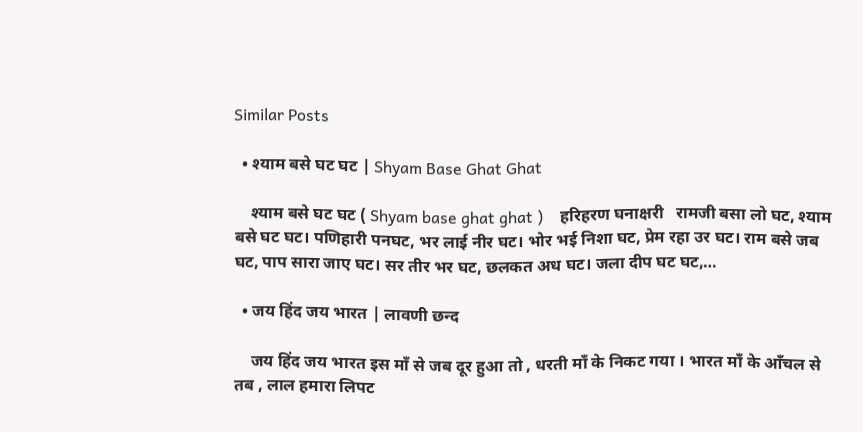Similar Posts

  • श्याम बसे घट घट | Shyam Base Ghat Ghat

    श्याम बसे घट घट ( Shyam base ghat ghat )    हरिहरण घनाक्षरी   रामजी बसा लो घट, श्याम बसे घट घट। पणिहारी पनघट, भर लाई नीर घट। भोर भई निशा घट, प्रेम रहा उर घट। राम बसे जब घट, पाप सारा जाए घट। सर तीर भर घट, छलकत अध घट। जला दीप घट घट,…

  • जय हिंद जय भारत | लावणी छन्द

    जय हिंद जय भारत इस माँ से जब दूर हुआ तो , धरती माँ के निकट गया । भारत माँ के आँचल से तब , लाल हमारा लिपट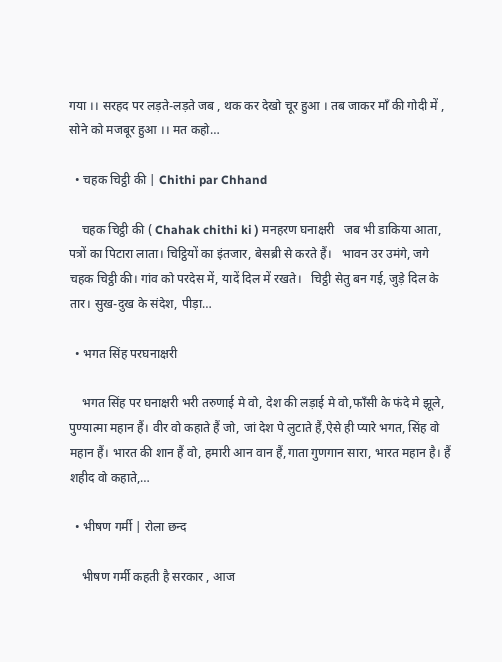गया ।। सरहद पर लड़ते-लड़ते जब , थक कर देखो चूर हुआ । तब जाकर माँ की गोदी में , सोने को मजबूर हुआ ।। मत कहो…

  • चहक चिट्ठी की | Chithi par Chhand

    चहक चिट्ठी की ( Chahak chithi ki ) मनहरण घनाक्षरी   जब भी डाकिया आता, पत्रों का पिटारा लाता। चिट्ठियों का इंतजार, बेसब्री से करते हैं।   भावन उर उमंगे, जगे चहक चिट्ठी की। गांव को परदेस में, यादें दिल में रखते।   चिट्ठी सेतु बन गई, जुड़े दिल के तार। सुख-दुख के संदेश, पीड़ा…

  • भगत सिंह परघनाक्षरी

    भगत सिंह पर घनाक्षरी भरी तरुणाई मे वो, देश की लड़ाई मे वो,फाँसी के फंदे मे झूले, पुण्यात्मा महान हैं। वीर वो कहाते हैं जो, जां देश पे लुटाते हैं,ऐसे ही प्यारे भगत, सिंह वो महान हैं। भारत की शान हैं वो, हमारी आन वान हैं,गाता गुणगान सारा, भारत महान है। हैं शहीद वो कहाते,…

  • भीषण गर्मी | रोला छन्द

    भीषण गर्मी कहती है सरकार , आज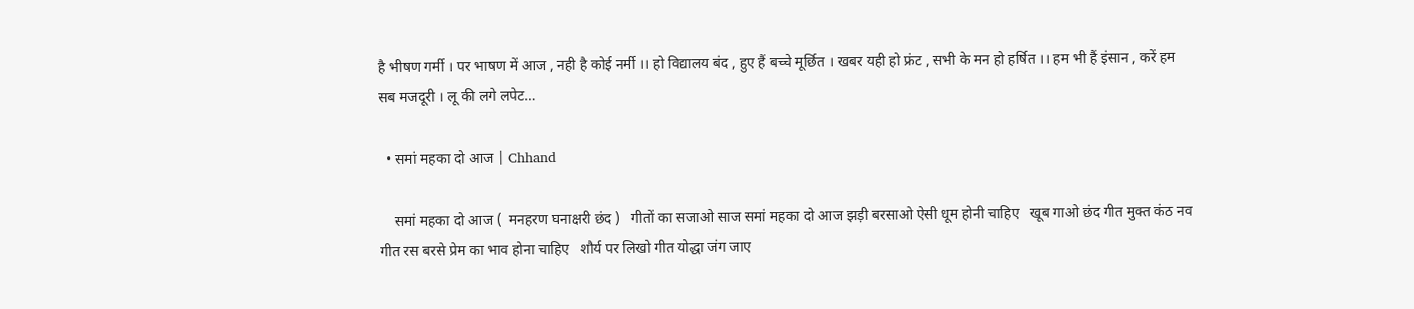है भीषण गर्मी । पर भाषण में आज , नही है कोई नर्मी ।। हो विद्यालय बंद , हुए हैं बच्चे मूर्छित । खबर यही हो फ्रंट , सभी के मन हो हर्षित ।। हम भी हैं इंसान , करें हम सब मजदूरी । लू की लगे लपेट…

  • समां महका दो आज | Chhand

    समां महका दो आज (  मनहरण घनाक्षरी छंद )   गीतों का सजाओ साज समां महका दो आज झड़ी बरसाओ ऐसी धूम होनी चाहिए   खूब गाओ छंद गीत मुक्त कंठ नव गीत रस बरसे प्रेम का भाव होना चाहिए   शौर्य पर लिखो गीत योद्धा जंग जाए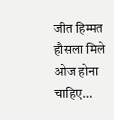जीत हिम्मत हौसला मिले ओज होना चाहिए…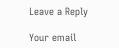Leave a Reply

Your email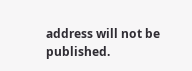address will not be published.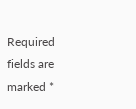Required fields are marked *